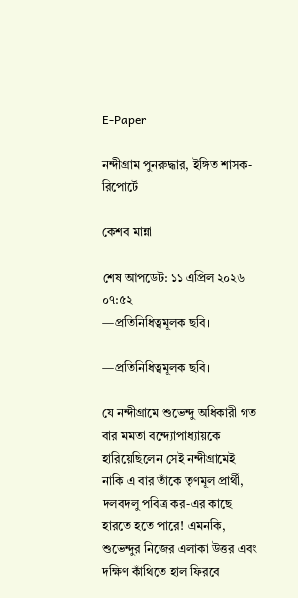E-Paper

নন্দীগ্রাম পুনরুদ্ধার, ইঙ্গিত শাসক-রিপোর্টে

কেশব মান্না

শেষ আপডেট: ১১ এপ্রিল ২০২৬ ০৭:৫২
—প্রতিনিধিত্বমূলক ছবি।

—প্রতিনিধিত্বমূলক ছবি।

যে নন্দীগ্রামে শুভেন্দু অধিকারী গত বার মমতা বন্দ্যোপাধ্যায়কে হারিয়েছিলেন সেই নন্দীগ্রামেই নাকি এ বার তাঁকে তৃণমূল প্রার্থী, দলবদলু পবিত্র কর-এর কাছে হারতে হতে পারে! এমনকি, শুভেন্দুর নিজের এলাকা উত্তর এবং দক্ষিণ কাঁথিতে হাল ফিরবে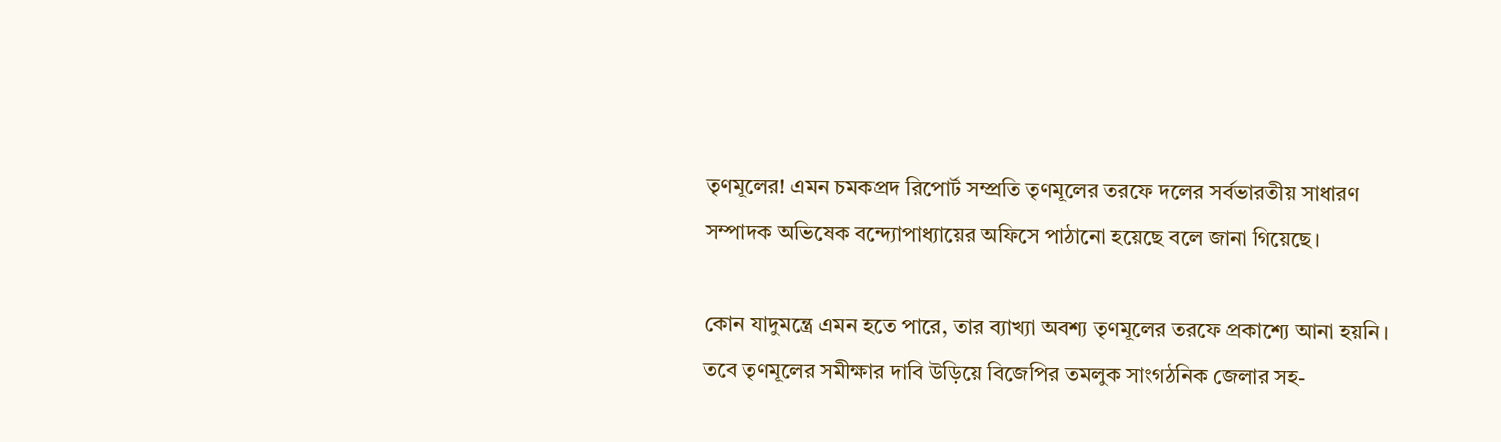তৃণমূলের! এমন চমকপ্রদ রিপোর্ট সম্প্রতি তৃণমূলের তরফে দলের সর্বভারতীয় সাধারণ সম্পাদক অভিষেক বন্দ্যোপাধ্যায়ের অফিসে পাঠানো হয়েছে বলে জানা গিয়েছে।

কোন যাদুমন্ত্রে এমন হতে পারে, তার ব্যাখ্যা অবশ্য তৃণমূলের তরফে প্রকাশ্যে আনা হয়নি। তবে তৃণমূলের সমীক্ষার দাবি উড়িয়ে বিজেপির তমলুক সাংগঠনিক জেলার সহ-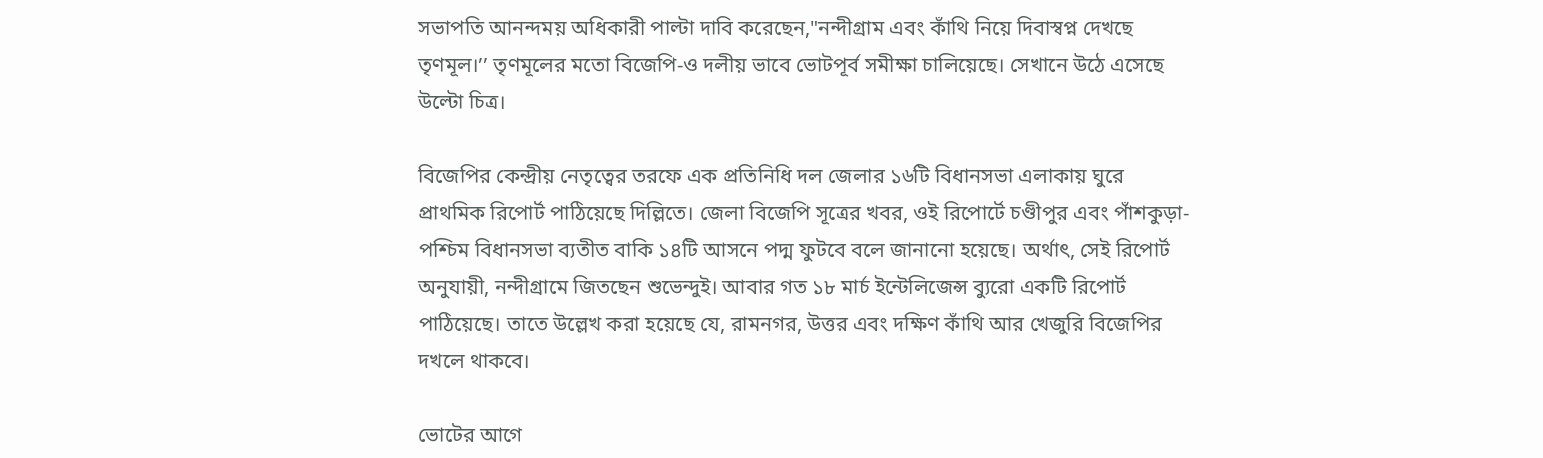সভাপতি আনন্দময় অধিকারী পাল্টা দাবি করেছেন,"নন্দীগ্রাম এবং কাঁথি নিয়ে দিবাস্বপ্ন দেখছে তৃণমূল।’’ তৃণমূলের মতো বিজেপি-ও দলীয় ভাবে ভোটপূর্ব সমীক্ষা চালিয়েছে। সেখানে উঠে এসেছে উল্টো চিত্র।

বিজেপির কেন্দ্রীয় নেতৃত্বের তরফে এক প্রতিনিধি দল জেলার ১৬টি বিধানসভা এলাকায় ঘুরে প্রাথমিক রিপোর্ট পাঠিয়েছে দিল্লিতে। জেলা বিজেপি সূত্রের খবর, ওই রিপোর্টে চণ্ডীপুর এবং পাঁশকুড়া-পশ্চিম বিধানসভা ব্যতীত বাকি ১৪টি আসনে পদ্ম ফুটবে বলে জানানো হয়েছে। অর্থাৎ, সেই রিপোর্ট অনুযায়ী, নন্দীগ্রামে জিতছেন শুভেন্দুই। আবার গত ১৮ মার্চ ইন্টেলিজেন্স ব্যুরো একটি রিপোর্ট পাঠিয়েছে। তাতে উল্লেখ করা হয়েছে যে, রামনগর, উত্তর এবং দক্ষিণ কাঁথি আর খেজুরি বিজেপির দখলে থাকবে।

ভোটের আগে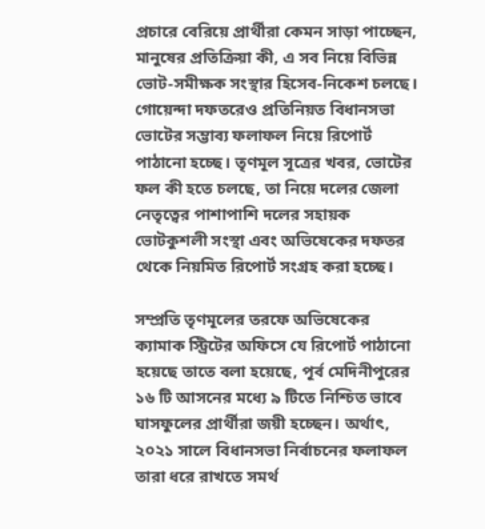প্রচারে বেরিয়ে প্রার্থীরা কেমন সাড়া পাচ্ছেন, মানুষের প্রতিক্রিয়া কী, এ সব নিয়ে বিভিন্ন ভোট-সমীক্ষক সংস্থার হিসেব-নিকেশ চলছে। গোয়েন্দা দফতরেও প্রতিনিয়ত বিধানসভা ভোটের সম্ভাব্য ফলাফল নিয়ে রিপোর্ট পাঠানো হচ্ছে। তৃণমূল সূত্রের খবর, ভোটের ফল কী হতে চলছে, তা নিয়ে দলের জেলা নেতৃত্বের পাশাপাশি দলের সহায়ক ভোটকুশলী সংস্থা এবং অভিষেকের দফতর থেকে নিয়মিত রিপোর্ট সংগ্রহ করা হচ্ছে।

সম্প্রতি তৃণমূলের তরফে অভিষেকের ক্যামাক স্ট্রিটের অফিসে যে রিপোর্ট পাঠানো হয়েছে তাতে বলা হয়েছে, পূর্ব মেদিনীপুরের ১৬ টি আসনের মধ্যে ৯ টিতে নিশ্চিত ভাবে ঘাসফুলের প্রার্থীরা জয়ী হচ্ছেন। অর্থাৎ, ২০২১ সালে বিধানসভা নির্বাচনের ফলাফল তারা ধরে রাখতে সমর্থ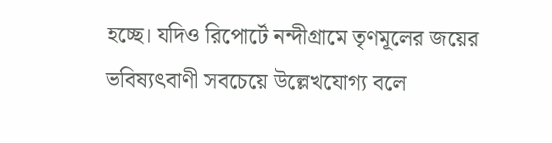হচ্ছে। যদিও রিপোর্টে নন্দীগ্রামে তৃণমূলের জয়ের ভবিষ্যৎবাণী সবচেয়ে উল্লেখযোগ্য বলে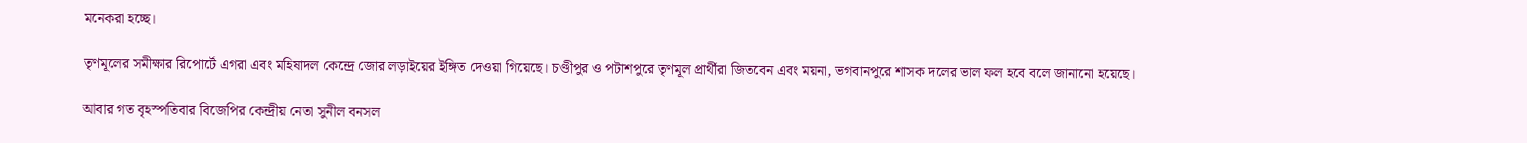মনেকরা হচ্ছে।

তৃণমূলের সমীক্ষার রিপোর্টে এগরা এবং মহিষাদল কেন্দ্রে জোর লড়াইয়ের ইঙ্গিত দেওয়া গিয়েছে। চণ্ডীপুর ও পটাশপুরে তৃণমূল প্রার্থীরা জিতবেন এবং ময়না, ভগবানপুরে শাসক দলের ভাল ফল হবে বলে জানানো হয়েছে।

আবার গত বৃহস্পতিবার বিজেপির কেন্দ্রীয় নেতা সুনীল বনসল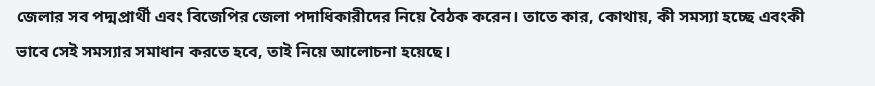জেলার সব পদ্মপ্রার্থী এবং বিজেপির জেলা পদাধিকারীদের নিয়ে বৈঠক করেন। তাতে কার, কোথায়, কী সমস্যা হচ্ছে এবংকী ভাবে সেই সমস্যার সমাধান করতে হবে, তাই নিয়ে আলোচনা হয়েছে।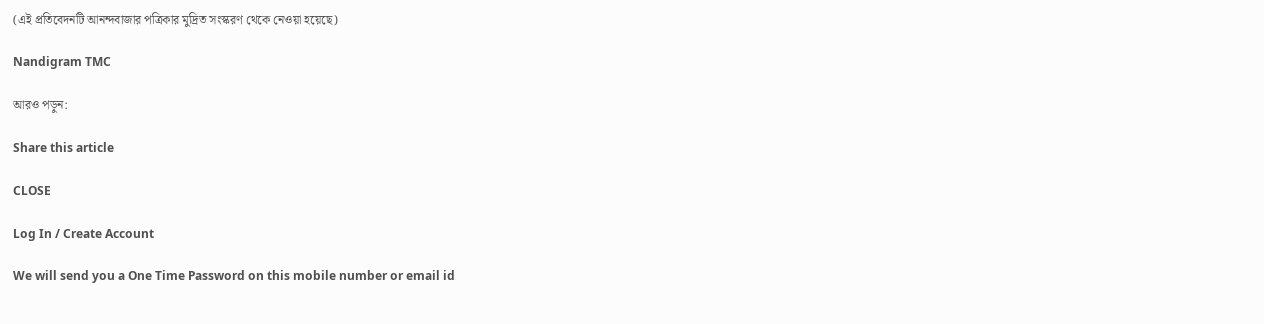(এই প্রতিবেদনটি আনন্দবাজার পত্রিকার মুদ্রিত সংস্করণ থেকে নেওয়া হয়েছে)

Nandigram TMC

আরও পড়ুন:

Share this article

CLOSE

Log In / Create Account

We will send you a One Time Password on this mobile number or email id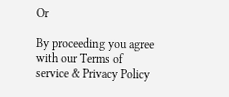Or

By proceeding you agree with our Terms of service & Privacy Policy